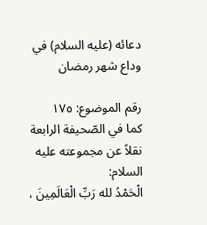دعائه (عليه السلام) في وداع شهر رمضان

رقم الموضوع: ١٧٥
كما في الصّحيفة الرابعة نقلاً عن مجموعته عليه السلام:
الْحَمْدُ لله رَبِّ الْعَالَمِينَ ،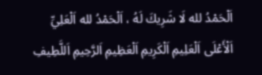اَلْحَمْدُ لله لَا شَرِيكَ لَهُ ، اَلْحَمْدُ لله اَلْعَلِيِّ اَلْأَعْلَى اَلْعَلِيمِ اَلْكَرِيمِ اَلْعَظِيمِ اَلرَّحِيمِ اَللَّطِيفِ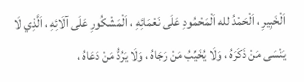اَلْخَبِيرِ ، اَلْحَمْدُ لله اَلْمَحْمُودِ عَلَى نَعْمَائِهِ ، اَلْمَشْكُورِ عَلَى آلَائِهِ ، اَلَّذِي لَا يَنْسَى مَنْ ذَكَرَهُ ، وَلَا يُخَيِّبُ مَنْ رَجَاهُ ، وَلَا يَرُدُّ مَنْ دَعَاهُ ،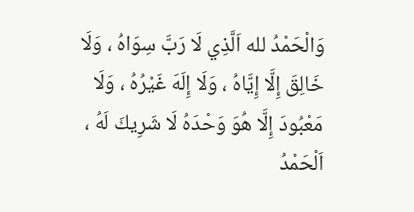وَالْحَمْدُ لله اَلَّذِي لَا رَبَّ سِوَاهُ ، وَلَا خَالِقَ إِلَّا إِيَّاهُ ، وَلَا إِلَهَ غَيْرُهُ ، وَلَا مَعْبُودَ إِلَّا هُوَ وَحْدَهُ لَا شَرِيكَ لَهُ ، اَلْحَمْدُ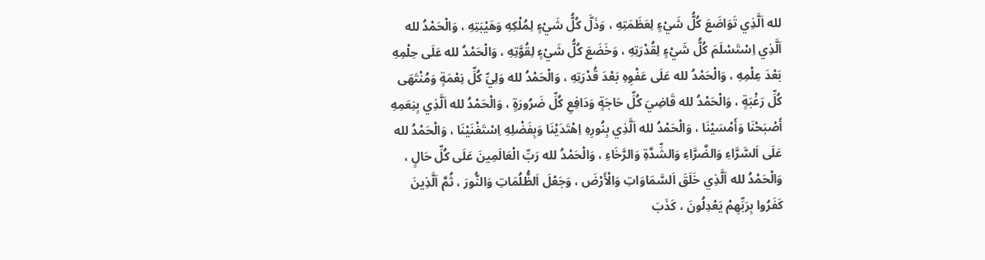لله اَلَّذِي تَوَاضَعَ كُلُّ شَيْءٍ لِعَظَمَتِهِ ، وَذَلَّ كُلُّ شَيْءٍ لِمُلْكِهِ وَهَيْبَتِهِ ، وَالْحَمْدُ لله اَلَّذِي اِسْتَسْلَمَ كُلُّ شَيْءٍ لِقُدْرَتِهِ ، وَخَضَعَ كُلُّ شَيْءٍ لِقُوَّتِهِ ، وَالْحَمْدُ لله عَلَى حِلْمِهِ بَعْدَ عِلْمِهِ ، وَالْحَمْدُ لله عَلَى عَفْوِهِ بَعْدَ قُدْرَتِهِ ، وَالْحَمْدُ لله وَلِيِّ كُلِّ نِعْمَةٍ وَمُنْتَهَى كُلِّ رَغْبَةٍ ، وَالْحَمْدُ لله قَاضِيَ كُلِّ حَاجَةٍ وَدَافِعِ كُلِّ ضَرُورَةٍ ، وَالْحَمْدُ لله اَلَّذِي بِنِعَمِهِ أَصْبَحْنَا وَأَمْسَيْنَا ، وَالْحَمْدُ لله اَلَّذِي بِنُورِهِ اِهْتَدَيْنَا وَبِفَضْلِهِ اِسْتَغْنَيْنَا ، وَالْحَمْدُ لله عَلَى اَلسَّرَّاءِ وَالضَّرَّاءِ وَالشِّدَّةِ وَالرَّخَاءِ ، وَالْحَمْدُ لله رَبِّ الْعَالَمِينَ عَلَى كُلِّ حَالٍ ، وَالْحَمْدُ لله اَلَّذِي خَلَقَ اَلسَّمَاوَاتِ وَالْأَرْضَ ، وَجَعْلَ اَلظُّلُمَاتِ وَالنُّورَ ، ثُمَّ اَلَّذِينَ كَفَرُوا بِرَبِّهِمْ يَعْدِلُونَ ، كَذَبَ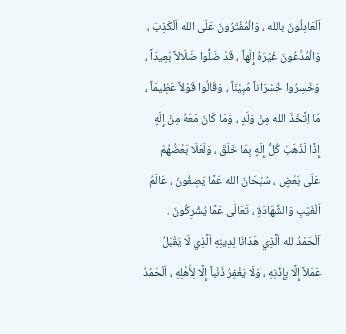اَلْعَادِلُونَ بالله ، وَالْمُفْتَرُونَ عَلَى الله اَلْكَذِبَ ، وَالْمُدَّعُونَ غَيْرَهُ إِلَهاً ، قَدْ ضَلُّوا ضَلَالاً بَعِيدَاً ، وَخَسِرُوا خُسْرَاناً مُبِيْنَاً ، وَقَالُوا قَوْلاً عَظِيمَاً ، مَا اِتَّخَذَ الله مِنْ وَلَدٍ ، وَمَا كَانَ مَعَهُ مِنْ إِلَهٍ إِذًا لَذَهَبَ كُلُّ إِلَهٍ بِمَا خَلَقَ ، وَلَعَلَا بَعْضُهُمْ عَلَى بَعْضٍ ، سُبْحَانَ الله عَمَّا يَصِفُونَ ، عَالَمُ اَلْغَيْبِ وَالشَّهَادَةِ ، تَعَالَى عَمَّا يُشْرِكُونَ . اَلْحَمْدُ لله اَلَّذِي هَدَانَا لِدِينِهِ اَلَّذِي لَا يَقْبَلُ عَمَلاً إِلَّا بِإِذْنِهِ ، وَلَا يَغْفِرُ ذَنْباً إِلَّا لِأَهْلِهِ ، اَلْحَمْدُ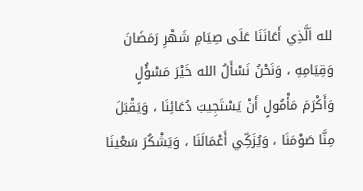لله اَلَّذِي أَعَانَنَا عَلَى صِيَامِ شَهْرِ رَمَضَانَ وَقِيَامِهِ ، وَنَحْنُ نَسْأَلُ الله خَيْرَ مَسْؤُلٍ وَأَكْرَمَ مَأْمُولٍ أَنْ يَسْتَجِيبَ دُعَائِنَا ، وَيَقْبَلَ مِنَّا صَوْمَنَا ، وَيُزَكِّي أَعْمَالَنَا ، وَيَشْكُرَ سَعْينَا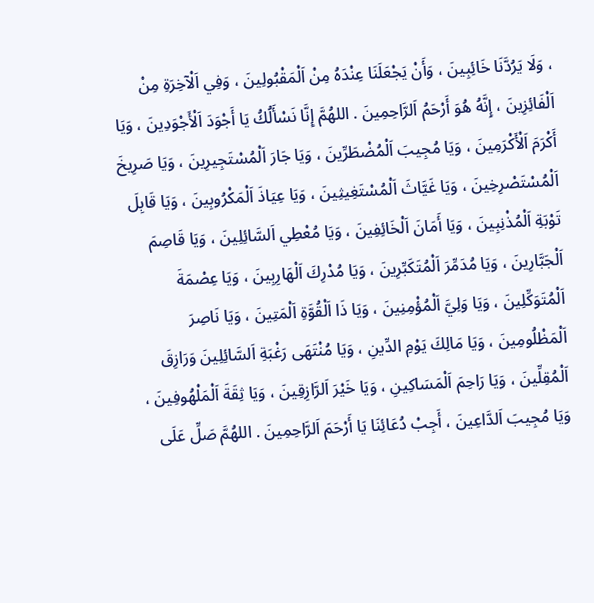، وَلَا يَرُدَّنَا خَائِبِينَ ، وَأَنْ يَجْعَلَنَا عِنْدَهُ مِنْ اَلْمَقْبُولِينَ ، وَفِي اَلْآخِرَةِ مِنْ اَلْفَائِزِينَ ، إِنَّهُ هُوَ أَرْحَمُ اَلرَّاحِمِينَ . اللهُمَّ إِنَّا نَسْأَلُكُ يَا أَجْوَدَ اَلْأَجْوَدِينَ ، وَيَا أَكْرَمَ اَلْأَكْرَمِينَ ، وَيَا مُجِيبَ اَلْمُضْطَرِّينَ ، وَيَا جَارَ اَلْمُسْتَجِيرِينَ ، وَيَا صَرِيخَ اَلْمُسْتَصْرِخِينَ ، وَيَا غَيَّاثَ اَلْمُسْتَغِيثِينَ ، وَيَا عِيَاذَ اَلْمَكْرُوبِينَ ، وَيَا قَابِلَ تَوْبَةِ اَلْمُذْنِبِينَ ، وَيَا أَمَانَ اَلْخَائِفِينَ ، وَيَا مُعْطِي اَلسَّائِلِينَ ، وَيَا قَاصِمَ اَلْجَبَّارِينَ ، وَيَا مُدَمِّرَ اَلْمُتَكَبِّرِينَ ، وَيَا مُدْرِكَ اَلْهَارِبِينَ ، وَيَا عِصْمَةَ اَلْمُتَوَكِّلِينَ ، وَيَا وَلِيَّ اَلْمُؤْمِنِينَ ، وَيَا ذَا اَلْقُوَّةِ اَلْمَتِينَ ، وَيَا نَاصِرَ اَلْمَظْلُومِينَ ، وَيَا مَالِكَ يَوْمِ الدِّينِ ، وَيَا مُنْتَهَى رَغْبَةِ اَلسَّائِلِينَ وَرَازِقَ اَلْمُقِلِّينَ ، وَيَا رَاحِمَ اَلْمَسَاكِينِ ، وَيَا خَيْرَ اَلرَّازِقِينَ ، وَيَا ثِقَةَ اَلْمَلْهُوفِينَ ، وَيَا مُجِيبَ اَلدَّاعِينَ ، أَجِبْ دُعَائِنَا يَا أَرْحَمَ اَلرَّاحِمِينَ . اللهُمَّ صَلِّ عَلَى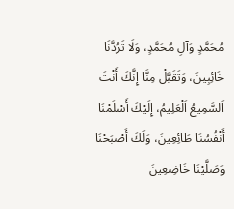مُحَمَّدٍ وَآلِ مُحَمَّدٍ، وَلَا تَرُدَّنَا خَائِبِينَ، وَتَقَبَّلْ مِنَّا إِنَّكَ أَنْتَ اَلسَّمِيعُ اَلْعَلِيمُ، إِلَيْكَ أَسْلَمْنَا أَنْفُسُنَا طَائِعِينَ، وَلَكَ أَصْبَحْنَا وَصَلَّيْنَا خَاضِعِينَ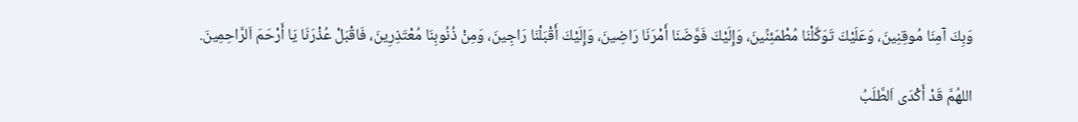وَبِكَ آمِنَا مُوقِنِينَ، وَعَلَيْكَ تَوَكَّلْنَا مُطْمَئِنِّينَ، وَإِلَيْكَ فَوَّضَنَا أَمْرَنَا رَاضِينَ، وَإِلَيْكَ أَقْبَلْنَا رَاجِينَ، وَمِنْ ذُنُوبِنَا مُعْتَذِرِينَ، فَاقْبَلْ عُذْرَنَا يَا أَرْحَمَ اَلرَّاحِمِينَ.

اللهُمَّ قَدْ أَكْدَى اَلطَّلَبُ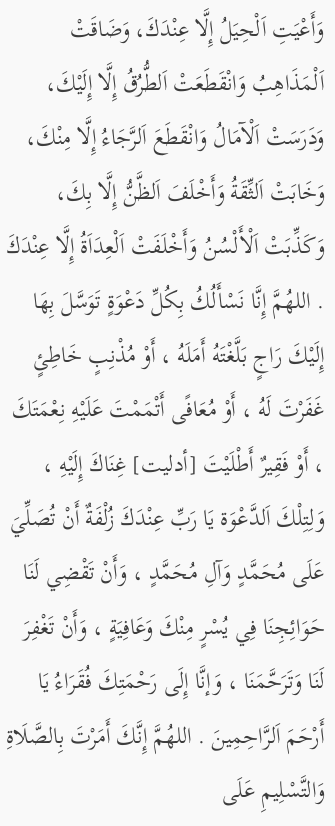وَأَعْيَتِ اَلْحِيَلُ إِلَّا عِنْدَكَ، وَضَاقَتْ اَلْمَذَاهِبُ وَانْقَطَعَتْ اَلطُّرُقُ إِلَّا إِلَيْكَ، وَدَرَسَتْ اَلْآمَالُ وَانْقَطَعَ اَلرَّجَاءُ إِلَّا مِنْكَ، وَخَابَتْ اَلثِّقَةُ وَأَخْلَفَ اَلظَّنُّ إِلَّا بِكَ، وَكَذِّبَتْ اَلْأَلْسُنُ وَأَخْلَفَتْ اَلْعِدَاَةُ إِلَّا عِنْدَكَ . اللهُمَّ إِنَّا نَسْأَلُكُ بِكُلِّ دَعْوَةٍ تَوَسَّلَ بِهَا إِلَيْكَ رَاجٍ بَلَّغْتَهُ أَمَلَهُ ، أَوْ مُذْنِبٍ خَاطِئٍ غَفَرْتَ لَهُ ، أَوْ مُعَافًى أَتْمَمْتَ عَلَيْهِ نِعْمَتَكَ ، أَوْ فَقِيرٌ أَطْلَيْتَ [أدليت] غِنَاكَ إِلَيْهِ ، وَلِتِلْكَ اَلدَّعْوَة يَا رَبِّ عِنْدَكَ زُلْفَةٌ أَنْ تُصَلِّيَ عَلَى مُحَمَّدٍ وَآلِ مُحَمَّدٍ ، وَأَنْ تَقْضِي لَنَا حَوَائِجِنَا فِي يُسْرٍ مِنْكَ وَعَافِيَةٍ ، وَأَنْ تَغْفِرَ لَنَا وَتَرَحَّمَنَا ، وَإنَّا إِلَى رَحْمَتِكَ فُقَرَاءُ يَا أَرْحَمَ اَلرَّاحِمِينَ . اللهُمَّ إِنَّكَ أَمَرْتَ بِالصَّلَاةِ وَالتَّسْلِيمِ عَلَى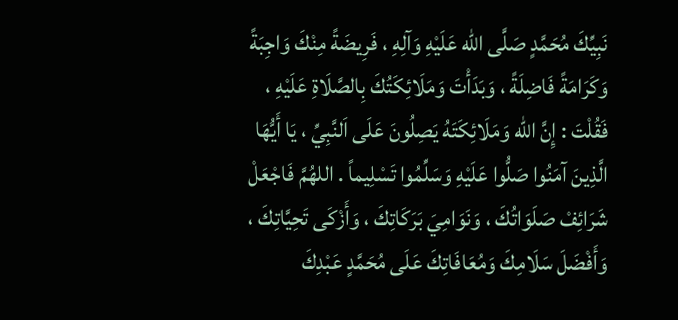نَبِيِّكَ مُحَمَّدٍ صَلَّى الله عَلَيْهِ وَآلِهِ ، فَرِيضَةً مِنْكَ وَاجِبَةً وَكَرَامَةً فَاضِلَةً ، وَبَدَأْتَ وَمَلَائِكَتُكَ بِالصَّلَاةِ عَلَيْهِ ، فَقُلْتَ : إِنَّ الله وَمَلَائِكَتَهُ يَصِلُونَ عَلَى اَلنَّبِيِّ ، يَا أَيُّهَا الَّذِينَ آمَنُوا صَلُّوا عَلَيْهِ وَسَلِّمُوا تَسْلِيماً . اللهُمَّ فَاجْعَلْ شَرَائِفْ صَلَوَاتُكَ ، وَنَوَامِيَ بَرَكَاتِكَ ، وَأَزْكَى تَحِيَّاتِكَ ، وَأَفْضَلَ سَلَامِكَ وَمُعَافَاتِكَ عَلَى مُحَمَّدٍ عَبْدِكَ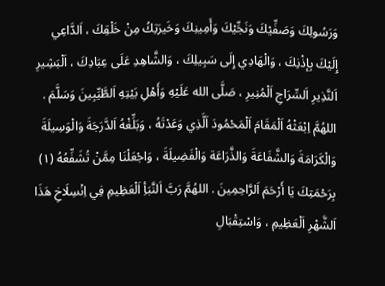وَرَسُولِكَ وَصَفِّيْكَ وَنَجِّيْكَ وَأَمِينِكَ وَخَيرَتِكُ مِنْ خَلْقِكَ ، اَلدَّاعِي إِلَيْكَ بِإذْنِكَ ، وَالْهَادِي إِلَى سَبِيلِكَ ، وَالشَّاهِدِ عَلَى عِبَادِكَ ، اَلْبَشِيرِ اَلنَّذِيرِ اَلسِّرَاجِ اَلْمُنِيرِ ، صَلَّى الله عَلَيْهِ وَأَهْلِ بَيْتِهِ اَلطَّيِّبِينَ وَسَلَّمَ . اللهُمَّ اِبْعَثْهُ اَلْمَقَامَ اَلْمَحْمُودَ اَلَّذِي وَعَدْتَهُ ، وَبَلِّغْهُ اَلدَّرَجَةَ وَالْوَسِيلَةَ وَالْكَرَامَةَ وَالشَّفَاعَةَ وَالذَّرَاعَة وَالْفَضِيلَةَ ، وَاجْعَلْنَا مِمَّنْ تُشَفِّعُهُ (١) بِرَحْمَتِكَ يَا أَرْحَمَ اَلرَّاحِمِينَ . اللهُمَّ رَبَّ اَلنَّبَأِ اَلْعَظِيمِ فِي اِنْسِلَاخِ هَذَا اَلشَّهْرِ اَلْعَظِيمِ ، وَاسْتِقْبَالِ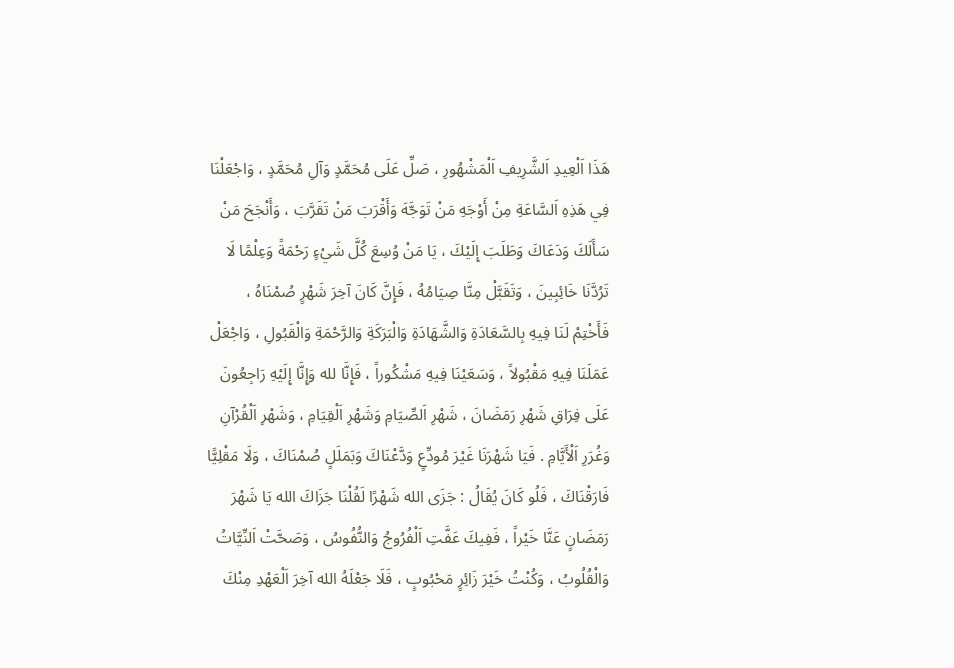هَذَا اَلْعِيدِ اَلشَّرِيفِ اَلْمَشْهُورِ ، صَلِّ عَلَى مُحَمَّدٍ وَآلِ مُحَمَّدٍ ، وَاجْعَلْنَا فِي هَذِهِ اَلسَّاعَةِ مِنْ أَوْجَهِ مَنْ تَوَجَّهَ وَأَقْرَبَ مَنْ تَقَرَّبَ ، وَأَنْجَحَ مَنْ سَأَلَكَ وَدَعَاكَ وَطَلَبَ إِلَيْكَ ، يَا مَنْ وُسِعَ كُلَّ شَيْءٍ رَحْمَةً وَعِلْمًا لَا تَرُدَّنَا خَائِبِينَ ، وَتَقَبَّلْ مِنَّا صِيَامُهُ ، فَإِنَّ كَانَ آخِرَ شَهْرٍ صُمْنَاهُ ، فَأَخْتِمْ لَنَا فِيهِ بِالسَّعَادَةِ وَالشَّهَادَةِ وَالْبَرَكَةِ وَالرَّحْمَةِ وَالْقَبُولِ ، وَاجْعَلْ عَمَلَنَا فِيهِ مَقْبُولاً ، وَسَعَيْنَا فِيهِ مَشْكُوراً ، فَإِنَّا لله وَإِنَّا إِلَيْهِ رَاجِعُونَ عَلَى فِرَاقِ شَهْرِ رَمَضَانَ ، شَهْرِ اَلصِّيَامِ وَشَهْرِ اَلْقِيَامِ ، وَشَهْرِ اَلْقُرْآنِ وَغُرَرِ اَلْأَيَّامِ . فَيَا شَهْرَنَا غَيْرَ مُودِّعٍ وَدَّعْنَاكَ وَبَمَلَلٍ صُمْنَاكَ ، وَلَا مَقْلِيًّا فَارَقْنَاكَ ، فَلُو كَانَ يُقَالُ : جَزَى الله شَهْرًا لَقُلْنَا جَزَاكَ الله يَا شَهْرَ رَمَضَانٍ عَنَّا خَيْراً ، فَفِيكَ عَفَّتِ اَلْفُرُوجُ وَالنُّفُوسُ ، وَصَحَّتْ اَلنِّيَّاتُ وَالْقُلُوبُ ، وَكُنْتُ خَيْرَ زَائِرٍ مَحْبُوبٍ ، فَلَا جَعْلَهُ الله آخِرَ اَلْعَهْدِ مِنْكَ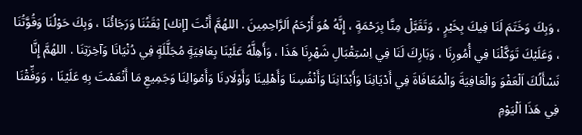، وَبِكَ وَخَتَمَ لَنَا فِيكَ بِخَيْرٍ ، وَتَقَبَّلْ مِنَّا بِرَحْمَةٍ ، إِنَّهُ هُوَ أَرْحَمُ اَلرَّاحِمِينَ . اللهُمَّ أَنْتَ [إنك] ثِقَتُنَا وَرَجَائُنَا ، وَبِكَ حَوْلُنَا وَقُوَّتُنَا ، وَعَلَيْكَ تَوَكَّلْنَا فِي أُمُورِنَا ، وَبَارِكَ لَنَا فِي اِسْتِقْبَالِ شَهْرِنَا هَذَا ، وَأَهِلَّهُ عَلَيْنَا بِعَافِيَةٍ مُجَلَّلَةٍ فِي دُنْيَانَا وَآخِرَتِنَا . اللهُمَّ إِنَّا نَسْأَلُكَ اَلْعَفْوَ وَالْعَافِيَةَ وَالْمُعَافَاةَ فِي أَدْيَانِنَا وَأَبْدَانِنَا وَأَنْفُسِنَا وَأَهْلِينَا وَأَوْلَادِنَا وَأَمْوَالِنَا وَجَمِيعِ مَا أَنْعَمْتَ بِهِ عَلَيْنَا ، وَوَفِّقْنَا فِي هَذَا اَلْيَوْمِ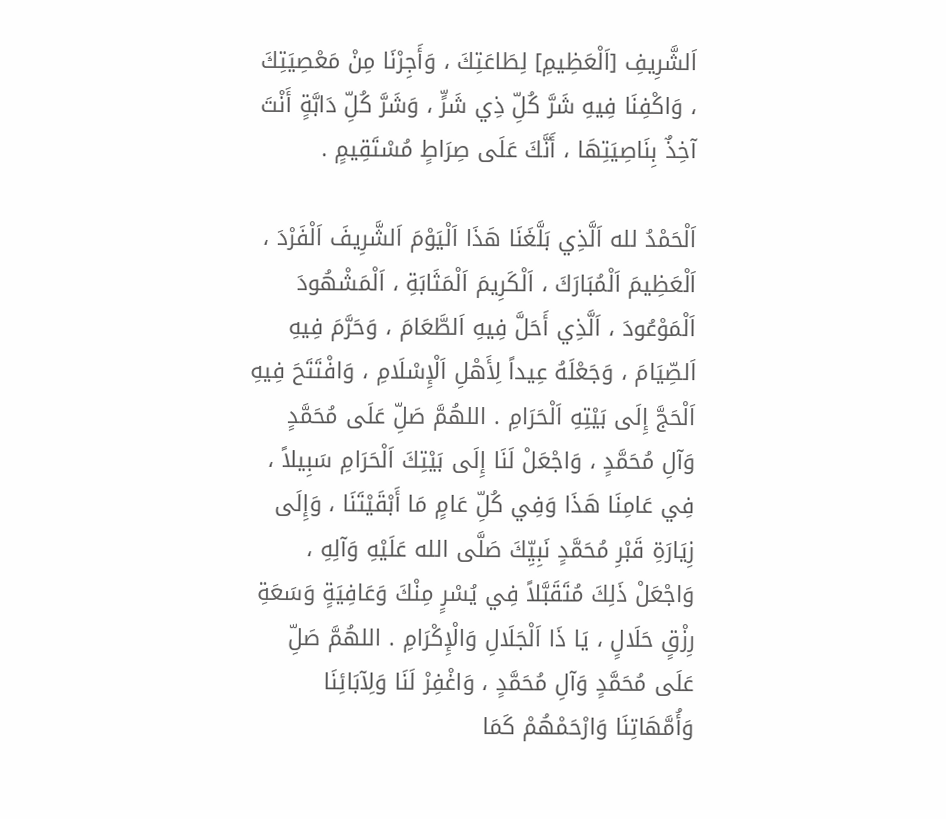اَلشَّرِيفِ [اَلْعَظِيمِ] لِطَاعَتِكَ ، وَأَجِرْنَا مِنْ مَعْصِيَتِكَ ، وَاكْفِنَا فِيهِ شَرَّ كُلِّ ذِي شَرٍّ ، وَشَرَّ كُلِّ دَابَّةٍ أَنْتَ آخِذٌ بِنَاصِيَتِهَا ، أَنَّكَ عَلَى صِرَاطٍ مُسْتَقِيمٍ .

اَلْحَمْدُ لله اَلَّذِي بَلَّغَنَا هَذَا اَلْيَوْمَ اَلشَّرِيفَ اَلْفَرْدَ ، اَلْعَظِيمَ اَلْمُبَارَكَ ، اَلْكَرِيمَ اَلْمَثَابَةِ ، اَلْمَشْهُودَ اَلْمَوْعُودَ ، اَلَّذِي أَحَلَّ فِيهِ اَلطَّعَامَ ، وَحَرَّمَ فِيهِ اَلصِّيَامَ ، وَجَعْلَهُ عِيداً لِأَهْلِ اَلْإِسْلَامِ ، وَافْتَتَحَ فِيهِ اَلْحَجَّ إِلَى بَيْتِهِ اَلْحَرَامِ . اللهُمَّ صَلِّ عَلَى مُحَمَّدٍ وَآلِ مُحَمَّدٍ ، وَاجْعَلْ لَنَا إِلَى بَيْتِكَ اَلْحَرَامِ سَبِيلاً ، فِي عَامِنَا هَذَا وَفِي كُلِّ عَامٍ مَا أَبْقَيْتَنَا ، وَإِلَى زِيَارَةِ قَبْرِ مُحَمَّدٍ نَبِيِّكَ صَلَّى الله عَلَيْهِ وَآلِهِ ، وَاجْعَلْ ذَلِكَ مُتَقَبَّلاً فِي يُسْرٍ مِنْكَ وَعَافِيَةٍ وَسَعَةِ رِزْقٍ حَلَالٍ ، يَا ذَا اَلْجَلَالِ وَالْإِكْرَامِ . اللهُمَّ صَلِّ عَلَى مُحَمَّدٍ وَآلِ مُحَمَّدٍ ، وَاغْفِرْ لَنَا وَلِآبَائِنَا وَأُمَّهَاتِنَا وَارْحَمْهُمْ كَمَا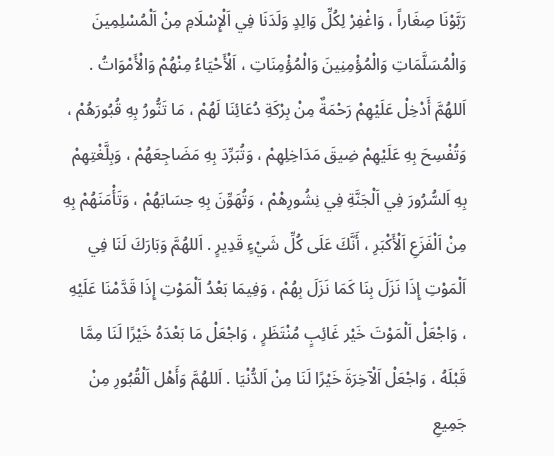رَبَّوْنَا صِغَاراً ، وَاغْفِرْ لِكُلِّ وَالِدٍ وَلَدَنَا فِي اَلْإِسْلَامِ مِنْ اَلْمُسْلِمِينَ وَالْمُسَلَّمَاتِ وَالْمُؤْمِنِينَ وَالْمُؤْمِنَاتِ ، اَلْأَحْيَاءُ مِنْهُمْ وَالْأَمْوَاتُ . اَللهُمَّ أَدْخِلْ عَلَيْهِمْ رَحْمَةٌ مِنْ بِرْكَةِ دُعَائِنَا لَهُمْ ، مَا تَنُّورُ بِهِ قُبُورَهُمْ ، وَتُفْسِحَ بِهِ عَلَيْهِمْ ضِيقَ مَدَاخِلِهِمْ ، وَتُبَرِّدَ بِهِ مَضَاجِعَهُمْ ، وَبِلَّغْتِهِمْ بِهِ اَلسُّرُورَ فِي اَلْجَنَّةِ فِي نِشُورِهْمْ ، وَتُهَوِّنَ بِهِ حِسَابَهُمْ ، وَتَأْمَنَهُمْ بِهِ مِنْ اَلْفَزَعِ اَلْأَكْبَرِ ، أَنَّكَ عَلَى كُلِّ شَيْءٍ قَدِيرٍ . اَللهُمَّ وَبَارَكَ لَنَا فِي اَلْمَوْتِ إِذَا نَزَلَ بِنَا كَمَا نَزَلَ بِهُمْ ، وَفِيمَا بَعْدُ اَلْمَوْتِ إِذَا قَدَّمْنَا عَلَيْهِ ، وَاجْعَلْ اَلْمَوْتَ خَيْر غَائِبٍ مُنْتَظَرٍ ، وَاجْعَلْ مَا بَعْدَهُ خَيْرًا لَنَا مِمَّا قَبْلَهُ ، وَاجْعَلْ اَلْآخِرَةَ خَيْرًا لَنَا مِنْ اَلدُّنْيَا . اَللهُمَّ وَأَهْل اَلْقُبُورِ مِنْ جَمِيعِ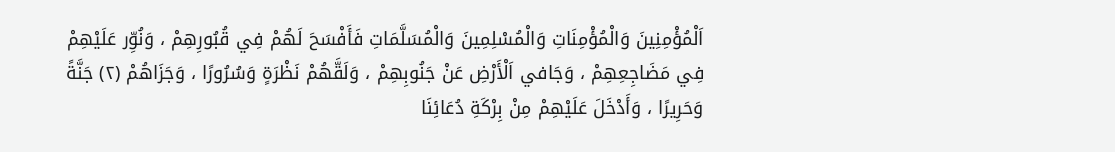اَلْمُؤْمِنِينَ وَالْمُؤْمِنَاتِ وَالْمُسْلِمِينَ وَالْمُسَلَّمَاتِ فَأَفْسَحَ لَهُمْ فِي قُبُورِهِمْ ، وَنُوِّر عَلَيْهِمْ فِي مَضَاجِعِهِمْ ، وَجَافي اَلْأَرْضِ عَنْ جَنُوبِهِمْ ، وَلَقَّهُمْ نَظْرَةٍ وَسُرُورًا ، وَجَزَاهُمْ (٢) جَنَّةً وَحَرِيرًا ، وَأَدْخَلَ عَلَيْهِمْ مِنْ بِرْكَةِ دُعَائِنَا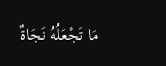مَا تَجْعَلُهُ نَجَاةٌ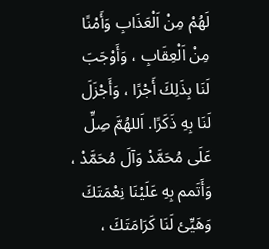لَهُمْ مِنْ اَلْعَذَابِ وَأَمْنًا مِنْ اَلْعِقَابِ ، وَأَوْجَبَ لَنَا بِذَلِكَ أَجْرًا ، وَأَجْزَلَ لَنَا بِهِ ذَكَرًا. اَللهُمَّ صِلِّ عَلَى مُحَمَّدْ وَآلَ مُحَمَّدْ ، وَأَتَمم بِهِ عَلَيْنَا نِعْمَتَكَ وَهَيِّئ لَنَا كَرَامَتَكَ ،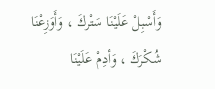وَأَسْبِلْ عَلَيْنَا سَتْركَ ، وَأَوَزِعْنَا شُكْرَكَ ، وَأدِمْ عَلَيْنَا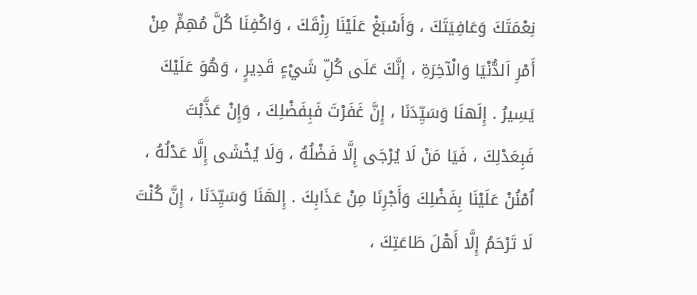نِعْمَتَكَ وَعَافِيَتَكَ ، وَأَسْبَغْ عَلَيْنَا رِزْقَكَ ، وَاكْفِنَا كُلَّ مُهِمٍّ مِنْ أَمْرِ اَلدُّنْيَا وَالْآخِرَةِ ، إنَّكَ عَلَى كُلِّ شَيْءٍ قَدِيرٍ ، وَهُوَ عَلَيْكَ يَسِيرُ . إِلَهنَا وَسَيِّدَنَا ، إِنَّ غَفَرْتَ فَبِفَضْلِكَ ، وَإِنْ عَذَّبْتَ فَبِعَدْلِكَ ، فَيَا مَنْ لَا يُرْجَى إِلَّا فَضْلُهُ ، وَلَا يُخْشَى إِلَّا عَدْلُهُ ، اُمْنُنْ عَلَيْنَا بِفَضْلِكَ وَأَجْرِنَا مِنْ عَذَابِكَ . إِلهَنَا وَسَيِّدَنَا ، إِنَّ كُنْتَ لَا تَرْحَمُ إِلَّا أَهْلَ طَاعَتِكَ ،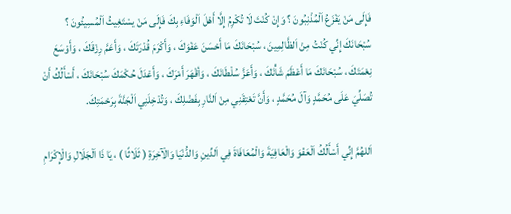فَإِلَى مَنْ يَفْزَعُ اَلْمُذْنِبُونَ ؟ وَإِنْ كُنْتَ لَا تُكْرِمُ إِلَّا أَهْلَ اَلْوَفَاءِ بِكَ فَإِلَى مَنْ يسْتَغِيثُ اَلْمُسِيئُونَ ؟ سُبْحَانَكَ إِنِّي كُنْتُ مِنْ اَلظَّالِمِينَ ، سُبْحَانَكَ مَا أَحْسَنَ عَفْوَكَ ، وَأَكْرَمَ قُدْرَتَكَ ، وَأَعَمَّ رِزْقَكَ ، وَأَوْسَعَ نِعْمَتَكَ ، سُبْحَانَكَ مَا أَعْظَمَ شَأْنَكَ ، وَأَعَزَّ سُلْطَانَكَ ، وَأقْهَرَ أَمْرَكَ ، وَأَعْدَلَ حُكْمَكَ سُبْحَانَكَ ، أَسْأَلُكُ أَنْ تُصَلِّيَ عَلَى مُحَمَّدٍ وَآلَ مُحَمَّدٍ ، وَأَنَّ تَعْتِقَنِي مِنْ اَلنَّارِ بِفَضْلِكَ ، وَتُدْخِلَنِي اَلْجَنَّةَ بِرَحْمَتِكَ.

اَللهُمَّ إِنِّي أَسْأَلُكُ اَلْعَفْوَ وَالْعَافِيَةَ وَالْمُعَافَاةَ فِي اَلدِّينِ وَالدُّنْيَا وَالْآخِرَةِ ( ثَلَاثًا ) ، يَا ذَا اَلْجَلَالِ وَالْإِكْرَامِ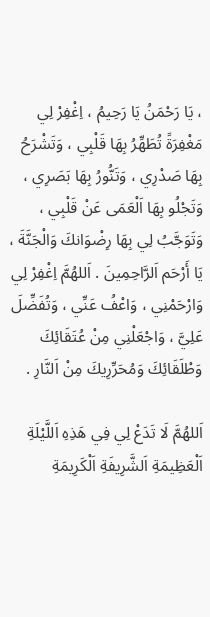، يَا رَحْمَنُ يَا رَحِيمُ ، اِغْفِرْ لِي مَغْفِرَةً تُطَهِّرُ بِهَا قَلْبِي ، وَتَشْرَحُ بِهَا صَدْرِي ، وَتَنُّورُ بِهَا بَصَرِي ، وَتَجْلُو بِهَا اَلْعَمَى عَنْ قَلْبِي ، وَتَوَجَّبُ لِي بِهَا رِضْوَانكَ وَالْجَنَّةَ ، يَا أَرْحَم اَلرَّاحِمِينَ . اَللهُمَّ اِغْفِرْ لِي وَارْحَمْنِي ، وَاعْفُ عَنِّي ، وَتُفَضِّلَ عَلِيَّ ، وَاجْعَلْنِي مِنْ عُتَقَائِكَ وَطْلَقَائِكَ وَمُحَرِّرِيكَ مِنْ اَلنَّارِ .

اَللهُمَّ لَا تَدَعْ لِي فِي هَذِهِ اَللَّيْلَةِ اَلْعَظِيمَةِ اَلشَّرِيفَةِ اَلْكَرِيمَةِ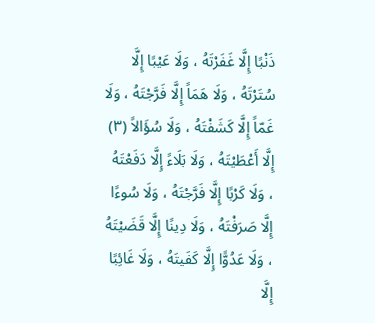ذَنْبًا إِلَّا غَفَرْتَهُ ، وَلَا عَيْبًا إِلَّا سُتَرْتَهُ ، وَلَا هَمَاً إِلَّا فَرَّجْتَهُ ، وَلَا غَمّاً إِلَّا كَشَفْتَهُ ، وَلَا سُؤَالاً (٣) إِلَّا أَعْطَيْتَهُ ، وَلَا بَلَاءً إِلَّا دَفَعْتَهُ ، وَلَا كَرْبًا إِلَّا فَرَّجْتَهُ ، وَلَا سُوءًا إِلَّا صَرَفْتَهُ ، وَلَا دِينًا إِلَّا قَضَيْتَهُ ، وَلَا عَدُوًّا إِلَّا كَفَيتَهُ ، وَلَا غَائِبًا إِلَّا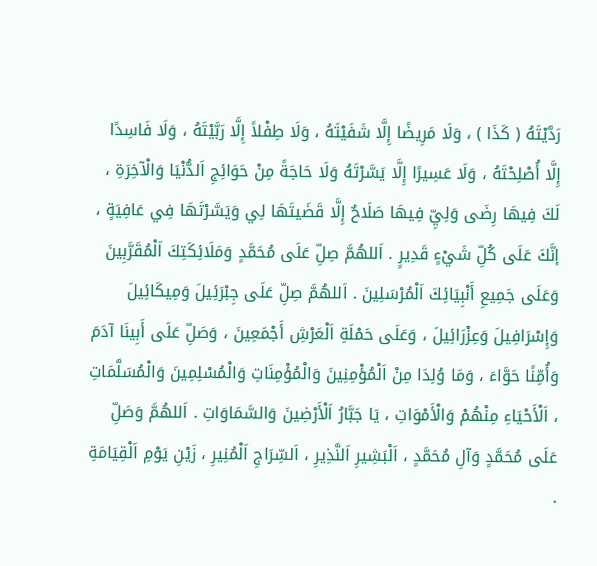رَدَّيْتَهُ ( كَذَا ) ، وَلَا مَرِيضًا إِلَّا شَفَيْتَهُ ، وَلَا طِفْلاً إِلَّا رَبَّيْتَهُ ، وَلَا فَاسِدًا إِلَّا أُصْلِحْتَهُ ، وَلَا عَسِيرًا إِلَّا يَسَّرْتَهُ وَلَا حَاجَةً مِنْ حَوَائِجِ اَلدُّنْيَا وَالْآخِرَةِ ، لَكَ فِيهَا رِضَى وَلِيِّ فِيهَا صَلَاحٌ إِلَّا قَضَيتَهَا لِي وَيَسَّرْتَهَا فِي عَافِيَةٍ ، إنَّكَ عَلَى كُلِّ شَيْءٍ قَدِيرٍ . اَللهُمَّ صِلِّ عَلَى مُحَمَّدٍ وَمَلَائِكَتِكَ اَلْمُقَرَّبِينَ وَعَلَى جَمِيعِ أَنْبِيَائِكَ اَلْمُرْسَلِينَ . اَللهُمَّ صِلِّ عَلَى جِبْرَئِيلَ وَمِيكَائِيلَ وَإِسْرَافِيلَ وَعِزْرَائِيلَ ، وَعَلَى حَمْلَةِ اَلْعَرْشِ أَجْمَعِينَ ، وَصَلِّ عَلَى أَبِينَا آدَمَ وَأُمِّنًا حَوَّاءَ ، وَمَا وُلِدَا مِنْ اَلْمُؤْمِنِينَ وَالْمُؤْمِنَاتِ وَالْمُسْلِمِينَ وَالْمُسَلَّمَاتِ ، اَلْأَحْيَاءِ مِنْهُمْ وَالْأَمْوَاتِ ، يَا جَبَّارُ اَلْأَرْضِينَ وَالسَّمَاوَاتِ . اَللهُمَّ وَصَلِّ عَلَى مُحَمَّدٍ وَآلِ مُحَمَّدٍ ، اَلْبَشِيرِ اَلنَّذِيرِ ، اَلسِّرَاجِ اَلْمُنِيرِ ، زَيْنِ يَوْمِ اَلْقِيَامَةِ .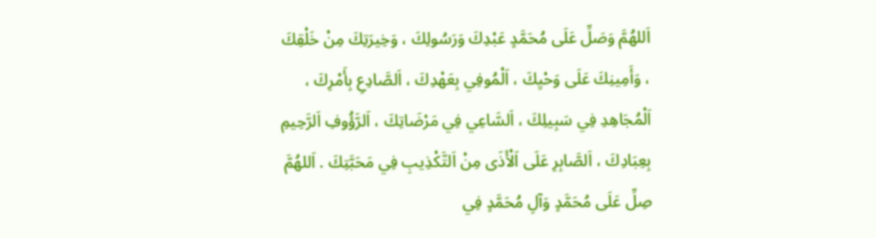اَللهُمَّ وَصَلِّ عَلَى مُحَمَّدٍ عَبْدِكَ وَرَسُولِكَ ، وَخِيرَتِكَ مِنْ خَلْقِكَ ، وَأَمِينِكَ عَلَى وَحْيِكَ ، اَلْمُوفِي بِعَهْدِكَ ، اَلصَّادِعِ بِأَمْرِكَ ، اَلْمُجَاهِدِ فِي سَبِيلِكَ ، اَلسَّاعِي فِي مَرْضَاتِكَ ، اَلرَّؤُوفِ اَلرَّحِيمِ بِعِبَادِكَ ، اَلصَّابِرِ عَلَى اَلْأَذَى مِنْ اَلتَّكْذِيبِ فِي مَحَبَّتِكَ . اَللهُمَّ صِلِّ عَلَى مُحَمَّدٍ وَآلِ مُحَمَّدٍ فِي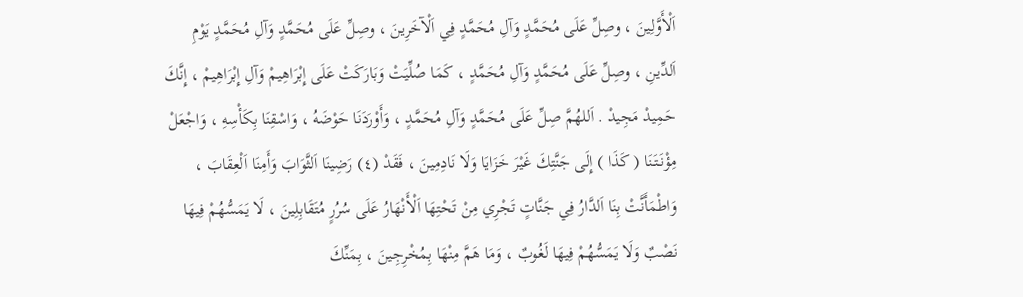اَلْأَوَّلِينَ ، وصِلِّ عَلَى مُحَمَّدٍ وَآلِ مُحَمَّدٍ فِي اَلْآخَرِينَ ، وصِلِّ عَلَى مُحَمَّدٍ وَآلِ مُحَمَّدٍ يَوْمِ اَلدِّينِ ، وصِلِّ عَلَى مُحَمَّدٍ وَآلِ مُحَمَّدٍ ، كَمَا صُلِّيَتْ وَبَارَكَتْ عَلَى إِبْرَاهِيمْ وَآلِ إِبْرَاهِيمْ ، إِنَّكَ حَمِيدْ مَجِيدْ . اَللهُمَّ صِلِّ عَلَى مُحَمَّدٍ وَآلِ مُحَمَّدٍ ، وَأَوْرَدَنَا حَوْضَهُ ، وَاسْقِنَا بِكَأْسِهِ ، وَاجْعَلْ مِؤْنَتَنَا ( كَذَا ) إِلَى جَنَّتِكَ غَيْرَ خَزَايَا وَلَا نَادِمِينَ ، فَقَدْ (٤) رَضِينَا اَلثَّوَابَ وَأَمِنَا اَلْعِقَابَ ، وَاطْمَأَنَّتْ بِنَا اَلدَّارُ فِي جَنَّاتٍ تَجْرِي مِنْ تَحْتِهَا اَلْأَنْهَارُ عَلَى سُرُرٍ مُتَقَابِلِينَ ، لَا يَمَسُّهُمْ فِيهَا نَصْبٌ وَلَا يَمَسُّهُمْ فِيهَا لَغُوبٌ ، وَمَا هَمَّ مِنْهَا بِمُخْرِجِينَ ، بِمَنِّكَ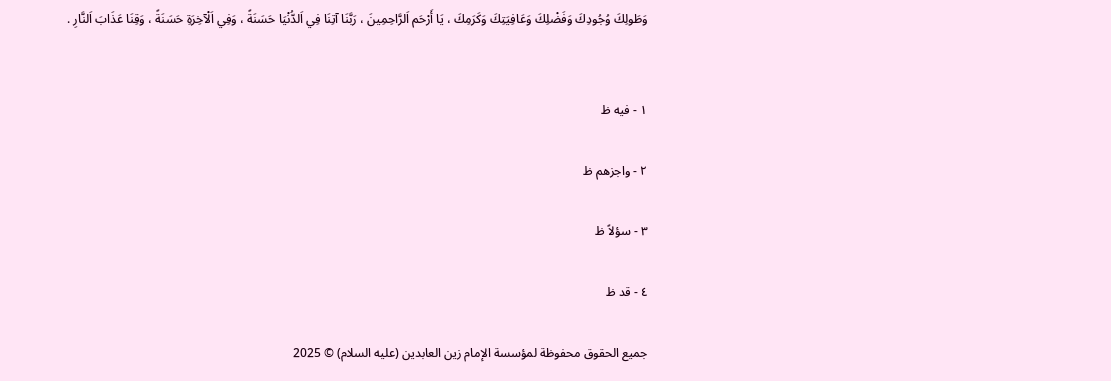وَطَولِكَ وُجُودِكَ وَفَضْلِكَ وَعَافِيَتِكَ وَكَرَمِكَ ، يَا أَرْحَم اَلرَّاحِمِينَ ، رَبَّنَا آتِنَا فِي اَلدُّنْيَا حَسَنَةً ، وَفِي اَلْآخِرَةِ حَسَنَةً ، وَقِنَا عَذَابَ اَلنَّارِ .


١ - فيه ظ

٢ - واجزهم ظ

٣ - سؤلاً ظ

٤ - قد ظ

جميع الحقوق محفوظة لمؤسسة الإمام زين العابدين (عليه السلام) © 2025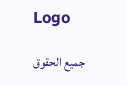Logo

جميع الحقوق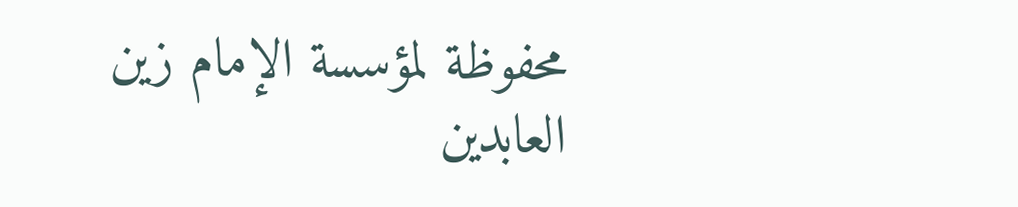محفوظة لمؤسسة الإمام زين العابدين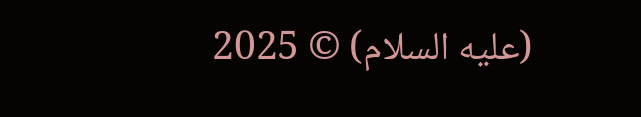(عليه السلام) © 2025